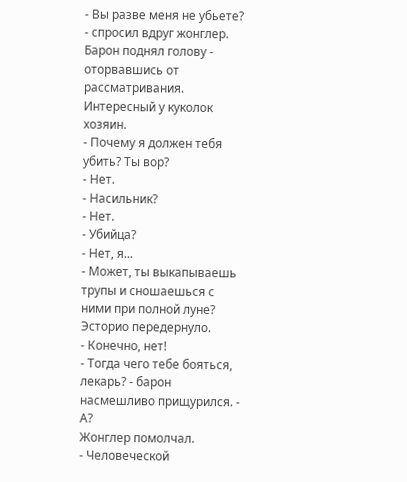- Вы разве меня не убьете? - спросил вдруг жонглер.
Барон поднял голову - оторвавшись от рассматривания. Интересный у куколок хозяин.
- Почему я должен тебя убить? Ты вор?
- Нет.
- Насильник?
- Нет.
- Убийца?
- Нет, я...
- Может, ты выкапываешь трупы и сношаешься с ними при полной луне?
Эсторио передернуло.
- Конечно, нет!
- Тогда чего тебе бояться, лекарь? - барон насмешливо прищурился. - А?
Жонглер помолчал.
- Человеческой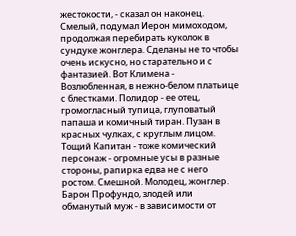жестокости, - сказал он наконец. Смелый, подумал Иерон мимоходом, продолжая перебирать куколок в сундуке жонглера. Сделаны не то чтобы очень искусно, но старательно и с фантазией. Вот Климена - Возлюбленная, в нежно-белом платьице с блестками. Полидор - ее отец, громогласный тупица, глуповатый папаша и комичный тиран. Пузан в красных чулках, с круглым лицом. Тощий Капитан - тоже комический персонаж - огромные усы в разные стороны, рапирка едва не с него ростом. Смешной. Молодец, жонглер. Барон Профундо, злодей или обманутый муж - в зависимости от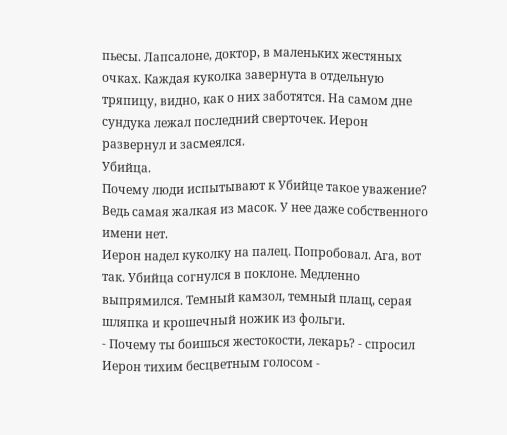пьесы. Лапсалоне, доктор, в маленьких жестяных очках. Каждая куколка завернута в отдельную тряпицу, видно, как о них заботятся. На самом дне сундука лежал последний сверточек. Иерон развернул и засмеялся.
Убийца.
Почему люди испытывают к Убийце такое уважение? Ведь самая жалкая из масок. У нее даже собственного имени нет.
Иерон надел куколку на палец. Попробовал. Ага, вот так. Убийца согнулся в поклоне. Медленно выпрямился. Темный камзол, темный плащ, серая шляпка и крошечный ножик из фольги.
- Почему ты боишься жестокости, лекарь? - спросил Иерон тихим бесцветным голосом -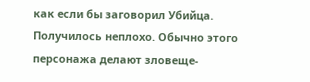как если бы заговорил Убийца. Получилось неплохо. Обычно этого персонажа делают зловеще-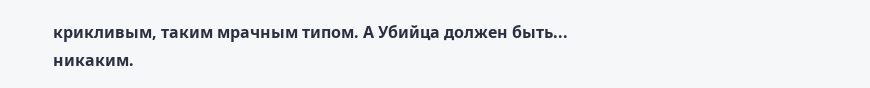крикливым, таким мрачным типом. А Убийца должен быть... никаким.